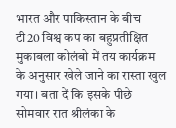भारत और पाकिस्तान के बीच टी20 विश्व कप का बहुप्रतीक्षित मुकाबला कोलंबो में तय कार्यक्रम के अनुसार खेले जाने का रास्ता खुल गया। बता दें कि इसके पीछे सोमवार रात श्रीलंका के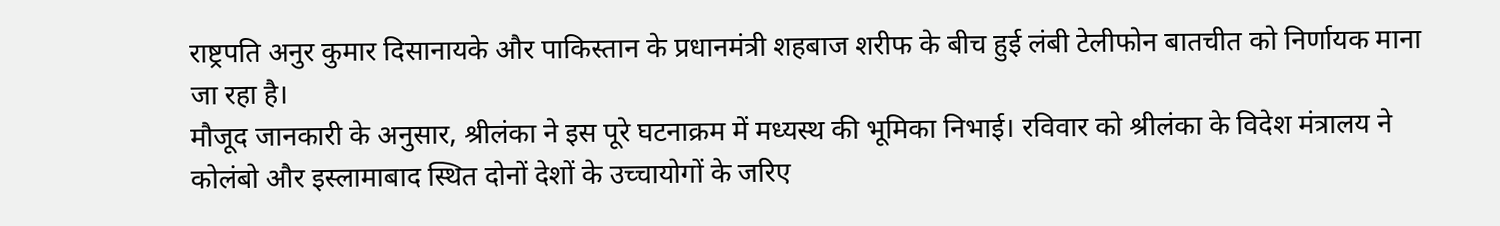राष्ट्रपति अनुर कुमार दिसानायके और पाकिस्तान के प्रधानमंत्री शहबाज शरीफ के बीच हुई लंबी टेलीफोन बातचीत को निर्णायक माना जा रहा है।
मौजूद जानकारी के अनुसार, श्रीलंका ने इस पूरे घटनाक्रम में मध्यस्थ की भूमिका निभाई। रविवार को श्रीलंका के विदेश मंत्रालय ने कोलंबो और इस्लामाबाद स्थित दोनों देशों के उच्चायोगों के जरिए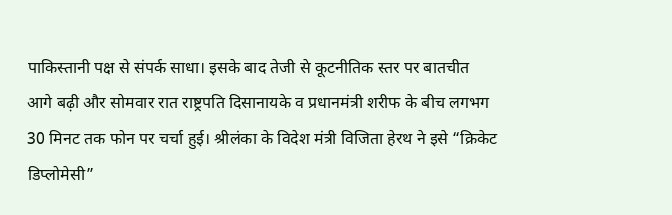पाकिस्तानी पक्ष से संपर्क साधा। इसके बाद तेजी से कूटनीतिक स्तर पर बातचीत आगे बढ़ी और सोमवार रात राष्ट्रपति दिसानायके व प्रधानमंत्री शरीफ के बीच लगभग 30 मिनट तक फोन पर चर्चा हुई। श्रीलंका के विदेश मंत्री विजिता हेरथ ने इसे “क्रिकेट डिप्लोमेसी”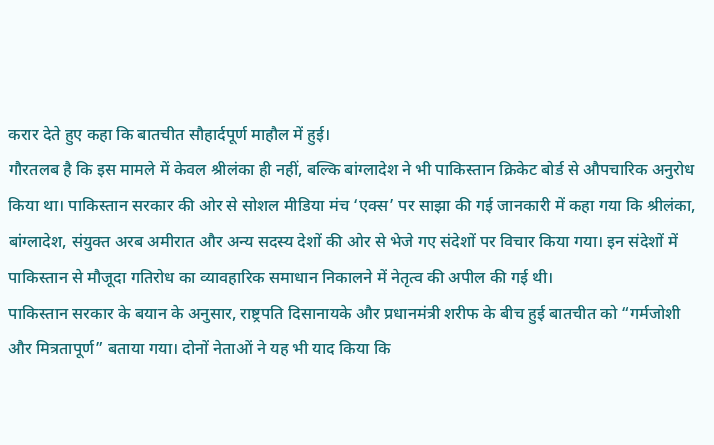करार देते हुए कहा कि बातचीत सौहार्दपूर्ण माहौल में हुई।
गौरतलब है कि इस मामले में केवल श्रीलंका ही नहीं, बल्कि बांग्लादेश ने भी पाकिस्तान क्रिकेट बोर्ड से औपचारिक अनुरोध किया था। पाकिस्तान सरकार की ओर से सोशल मीडिया मंच ‘एक्स’ पर साझा की गई जानकारी में कहा गया कि श्रीलंका, बांग्लादेश, संयुक्त अरब अमीरात और अन्य सदस्य देशों की ओर से भेजे गए संदेशों पर विचार किया गया। इन संदेशों में पाकिस्तान से मौजूदा गतिरोध का व्यावहारिक समाधान निकालने में नेतृत्व की अपील की गई थी।
पाकिस्तान सरकार के बयान के अनुसार, राष्ट्रपति दिसानायके और प्रधानमंत्री शरीफ के बीच हुई बातचीत को “गर्मजोशी और मित्रतापूर्ण” बताया गया। दोनों नेताओं ने यह भी याद किया कि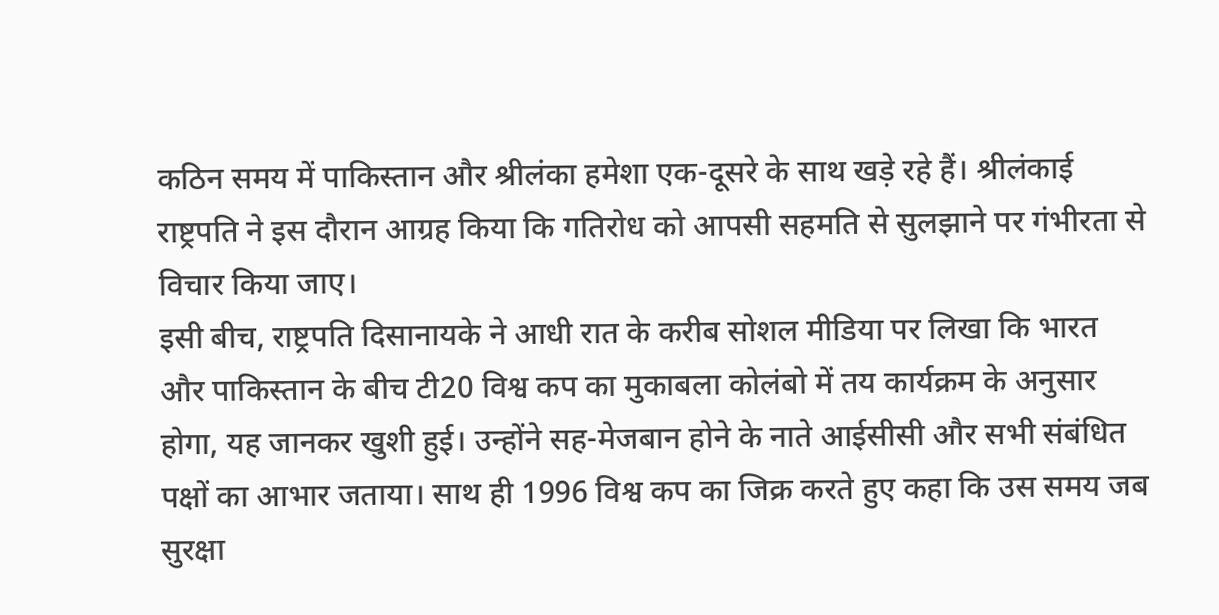कठिन समय में पाकिस्तान और श्रीलंका हमेशा एक-दूसरे के साथ खड़े रहे हैं। श्रीलंकाई राष्ट्रपति ने इस दौरान आग्रह किया कि गतिरोध को आपसी सहमति से सुलझाने पर गंभीरता से विचार किया जाए।
इसी बीच, राष्ट्रपति दिसानायके ने आधी रात के करीब सोशल मीडिया पर लिखा कि भारत और पाकिस्तान के बीच टी20 विश्व कप का मुकाबला कोलंबो में तय कार्यक्रम के अनुसार होगा, यह जानकर खुशी हुई। उन्होंने सह-मेजबान होने के नाते आईसीसी और सभी संबंधित पक्षों का आभार जताया। साथ ही 1996 विश्व कप का जिक्र करते हुए कहा कि उस समय जब सुरक्षा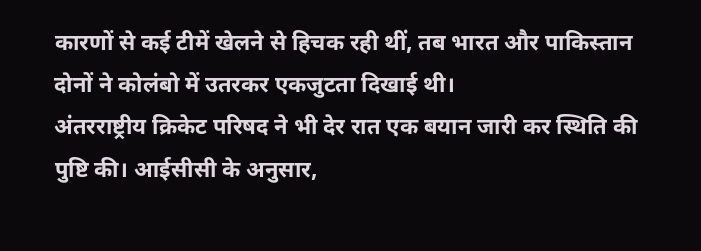कारणों से कई टीमें खेलने से हिचक रही थीं, तब भारत और पाकिस्तान दोनों ने कोलंबो में उतरकर एकजुटता दिखाई थी।
अंतरराष्ट्रीय क्रिकेट परिषद ने भी देर रात एक बयान जारी कर स्थिति की पुष्टि की। आईसीसी के अनुसार,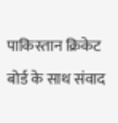पाकिस्तान क्रिकेट बोर्ड के साथ संवाद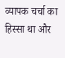व्यापक चर्चा का हिस्सा था और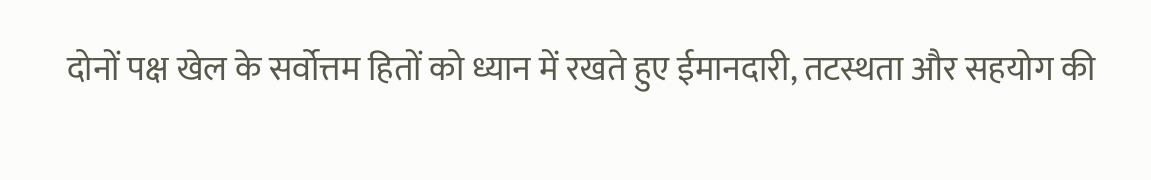दोनों पक्ष खेल के सर्वोत्तम हितों को ध्यान में रखते हुए ईमानदारी, तटस्थता और सहयोग की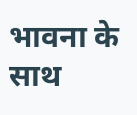भावना के साथ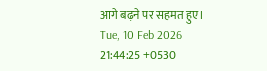आगे बढ़ने पर सहमत हुए।
Tue, 10 Feb 2026 21:44:25 +0530